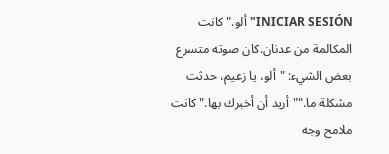INICIAR SESIÓN"ألو."كانت المكالمة من عدنان.كان صوته متسرع بعض الشيء: "ألو، يا زعيم، حدثت مشكلة ما.""أريد أن أخبرك بها."كانت ملامح وجه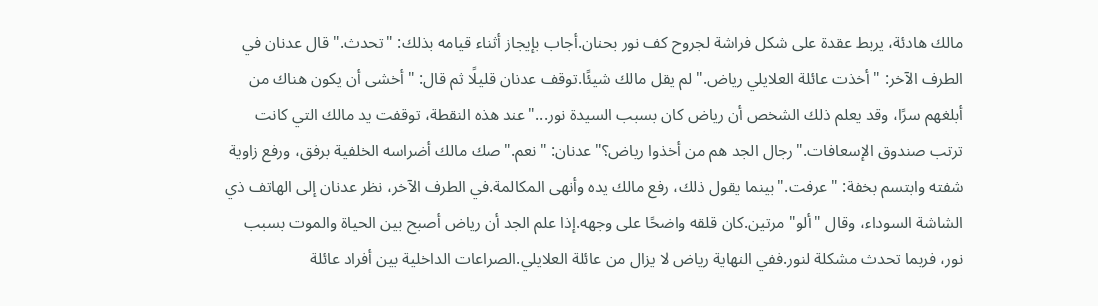مالك هادئة، يربط عقدة على شكل فراشة لجروح كف نور بحنان.أجاب بإيجاز أثناء قيامه بذلك: "تحدث."قال عدنان في الطرف الآخر: "أخذت عائلة العلايلي رياض."لم يقل مالك شيئًا.توقف عدنان قليلًا ثم قال: "أخشى أن يكون هناك من أبلغهم سرًا، وقد يعلم ذلك الشخص أن رياض كان بسبب السيدة نور..."عند هذه النقطة، توقفت يد مالك التي كانت ترتب صندوق الإسعافات."رجال الجد هم من أخذوا رياض؟"عدنان: "نعم."صك مالك أضراسه الخلفية برفق، ورفع زاوية شفته وابتسم بخفة: "عرفت."بينما يقول ذلك، رفع مالك يده وأنهى المكالمة.في الطرف الآخر، نظر عدنان إلى الهاتف ذي الشاشة السوداء، وقال "ألو" مرتين.كان قلقه واضحًا على وجهه.إذا علم الجد أن رياض أصبح بين الحياة والموت بسبب نور، فربما تحدث مشكلة لنور.ففي النهاية رياض لا يزال من عائلة العلايلي.الصراعات الداخلية بين أفراد عائلة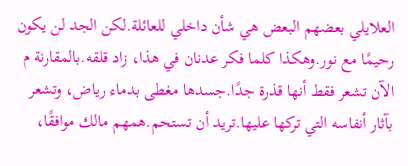العلايلي بعضهم البعض هي شأن داخلي للعائلة.لكن الجد لن يكون رحيمًا مع نور.وهكذا كلما فكر عدنان في هذا، زاد قلقه.بالمقارنة م
الآن تشعر فقط أنها قذرة جدًا.جسدها مغطى بدماء رياض، وتشعر بآثار أنفاسه التي تركها عليها.تريد أن تستحم.همهم مالك موافقًا،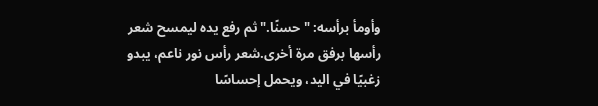وأومأ برأسه: "حسنًا."ثم رفع يده ليمسح شعر رأسها برفق مرة أخرى.شعر رأس نور ناعم، يبدو زغبيًا في اليد، ويحمل إحساسًا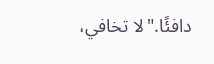دافئًا."لا تخافي،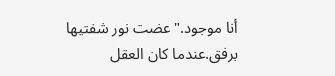أنا موجود."عضت نور شفتيها برفق.عندما كان العقل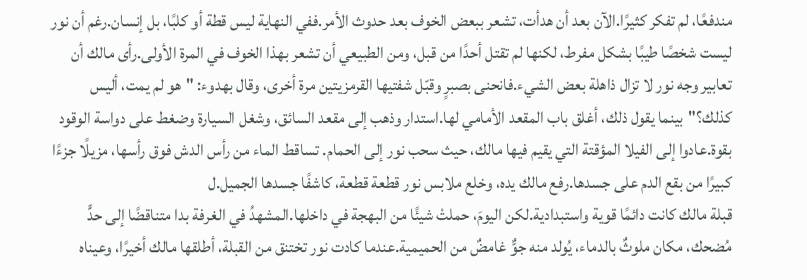مندفعًا، لم تفكر كثيرًا.الآن بعد أن هدأت، تشعر ببعض الخوف بعد حدوث الأمر.ففي النهاية ليس قطة أو كلبًا، بل إنسان.رغم أن نور ليست شخصًا طيبًا بشكل مفرط، لكنها لم تقتل أحدًا من قبل، ومن الطبيعي أن تشعر بهذا الخوف في المرة الأولى.رأى مالك أن تعابير وجه نور لا تزال ذاهلة بعض الشيء.فانحنى بصبرٍ وقبّل شفتيها القرمزيتين مرة أخرى، وقال بهدوء: "هو لم يمت، أليس كذلك؟"بينما يقول ذلك، أغلق باب المقعد الأمامي لها.استدار وذهب إلى مقعد السائق، وشغل السيارة وضغط على دواسة الوقود بقوة.عادوا إلى الفيلا المؤقتة التي يقيم فيها مالك، حيث سحب نور إلى الحمام. تساقط الماء من رأس الدش فوق رأسها، مزيلًا جزءًا كبيرًا من بقع الدم على جسدها.رفع مالك يده، وخلع ملابس نور قطعة قطعة، كاشفًا جسدها الجميل.ل
قبلة مالك كانت دائمًا قوية واستبدادية.لكن اليومَ، حملتْ شيئًا من البهجة في داخلها.المشهدُ في الغرفة بدا متناقضًا إلى حدٍّ مُضحك، مكان ملوثٌ بالدماء، يُولد منه جوٌّ غامضٌ من الحميمية.عندما كادت نور تختنق من القبلة، أطلقها مالك أخيرًا، وعيناه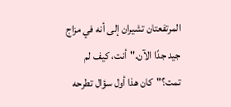المرتفعتان تشيران إلى أنه في مزاج جيد جدًا الآن."أنت، كيف لم تمت؟"كان هذا أول سؤال تطرحه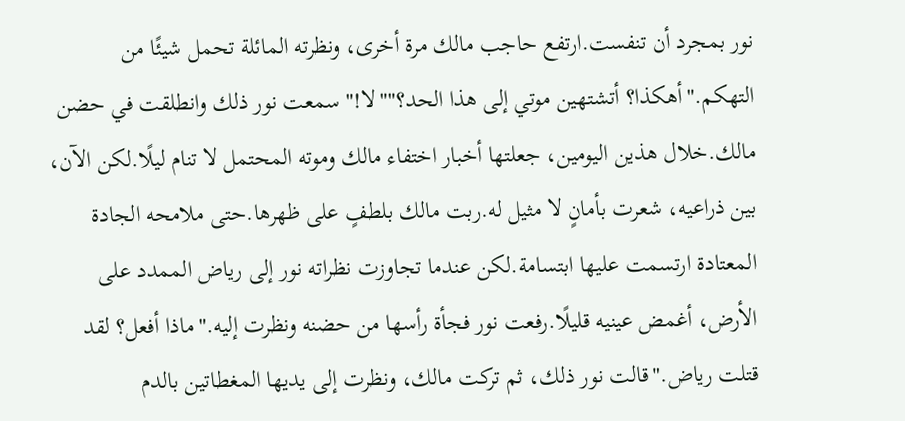نور بمجرد أن تنفست.ارتفع حاجب مالك مرة أخرى، ونظرته المائلة تحمل شيئًا من التهكم."أهكذا؟ أتشتهين موتي إلى هذا الحد؟""لا!" سمعت نور ذلك وانطلقت في حضن مالك.خلال هذين اليومين، جعلتها أخبار اختفاء مالك وموته المحتمل لا تنام ليلًا.لكن الآن، بين ذراعيه، شعرت بأمانٍ لا مثيل له.ربت مالك بلطفٍ على ظهرها.حتى ملامحه الجادة المعتادة ارتسمت عليها ابتسامة.لكن عندما تجاوزت نظراته نور إلى رياض الممدد على الأرض، أغمض عينيه قليلًا.رفعت نور فجأة رأسها من حضنه ونظرت إليه."ماذا أفعل؟ لقد قتلت رياض."قالت نور ذلك، ثم تركت مالك، ونظرت إلى يديها المغطاتين بالدم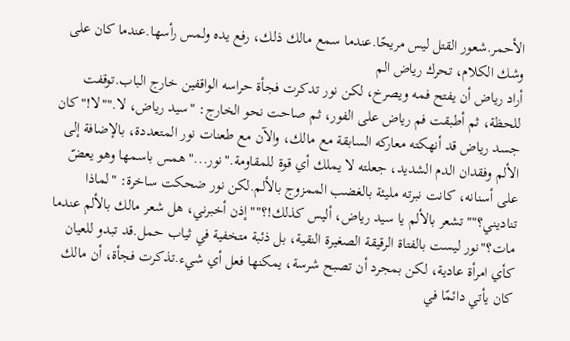الأحمر.شعور القتل ليس مريحًا.عندما سمع مالك ذلك، رفع يده ولمس رأسها.عندما كان على وشك الكلام، تحرك رياض الم
أراد رياض أن يفتح فمه ويصرخ، لكن نور تدكرت فجأة حراسه الواقفين خارج الباب.توقفت للحظة، ثم أطبقت فم رياض على الفور، ثم صاحت نحو الخارج: "سيد رياض، لا.""لا!"كان جسد رياض قد أنهكته معاركه السابقة مع مالك، والآن مع طعنات نور المتعددة، بالإضافة إلى الألم وفقدان الدم الشديد، جعلته لا يملك أي قوة للمقاومة."نور..."همس باسمها وهو يعضّ على أسنانه، كانت نبرته مليئة بالغضب الممزوج بالألم.لكن نور ضحكت ساخرة: "لماذا تناديني؟""تشعر بالألم يا سيد رياض، أليس كذلك!؟""إذن أخبرني، هل شعر مالك بالألم عندما مات؟"نور ليست بالفتاة الرقيقة الصغيرة النقية، بل ذئبة متخفية في ثياب حمل.قد تبدو للعيان كأي امرأة عادية، لكن بمجرد أن تصبح شرسة، يمكنها فعل أي شيء.تذكرت فجأة، أن مالك كان يأتي دائمًا في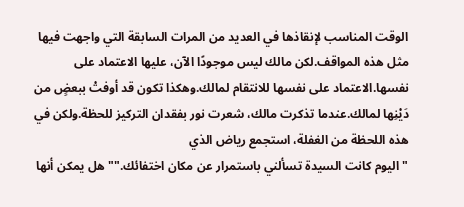الوقت المناسب لإنقاذها في العديد من المرات السابقة التي واجهت فيها مثل هذه المواقف.لكن مالك ليس موجودًا الآن، عليها الاعتماد على نفسها.الاعتماد على نفسها للانتقام لمالك.وهكذا تكون قد أوفتْ ببعضٍ من دَيْنِها لمالك.عندما تذكرت مالك، شعرت نور بفقدان التركيز للحظة.ولكن في هذه اللحظة من الغفلة، استجمع رياض الذي
"اليوم كانت السيدة تسألني باستمرار عن مكان اختفائك.""هل يمكن أنها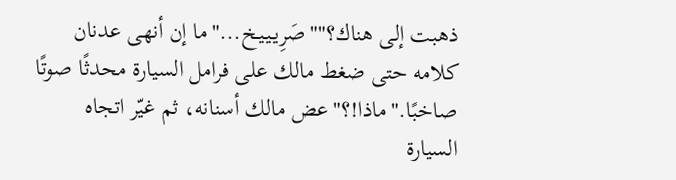ذهبت إلى هناك؟""صَرِيـيـيـخ..."ما إن أنهى عدنان كلامه حتى ضغط مالك على فرامل السيارة محدثًا صوتًا صاخبًا."ماذا!؟"عض مالك أسنانه، ثم غيّر اتجاه السيارة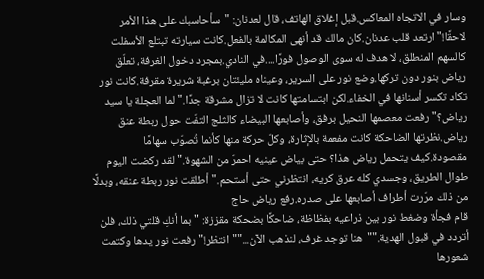وسار في الاتجاه المعاكس.قبل إغلاق الهاتف، قال لعدنان: "سأحاسبك على هذا الأمر لاحقًا!"ارتعد قلب عدنان.كان مالك قد أنهى المكالمة بالفعل.كانت سيارته تبتلع الأسفلت كالسهم المنطلق، لا هدف له سوى الوصول فورًا....في النادي.بمجرد دخول الغرفة، تعلّق رياض بنور دون تركها.وضع نور على السرير، وعيناه مليئتان برغبة شريرة مقرفة.كانت نور تكاد تكسر أسنانها في الخفاء.لكن ابتسامتها كانت لا تزال مشرقة جدًا."لما العجلة يا سيد رياض؟"رفعت معصمها النحيل برفق، وأصابعها البيضاء كالثلج التفّت حول ربطة عنق رياض.نظرتها الضاحكة كانت مفعمة بالإثارة، وكلّ حركة منها كأنما تُصوّب سهامًا مقصودة.كيف يتحمل رياض هذا؟ حتى بياض عينيه احمرّ من الشهوة."لقد ركضت اليوم طوال الطريق، وجسدي كله عرق كريه، انتظرني حتى أستحم."أطلقت نور ربطة عنقه، وبدلًا من ذلك مرّرت أطراف أصابعها على صدره.رفع رياض حاج
قام فجأة وضغط نور بين ذراعيه بفظاظة، ضاحكًا بضحكة مقززة: "بما أنكِ قلتي ذلك، فلن أتردد في قبول الهدية.""هنا توجد غرف، لنذهب الآن...""انتظر!" رفعت نور يدها وكتمت شعورها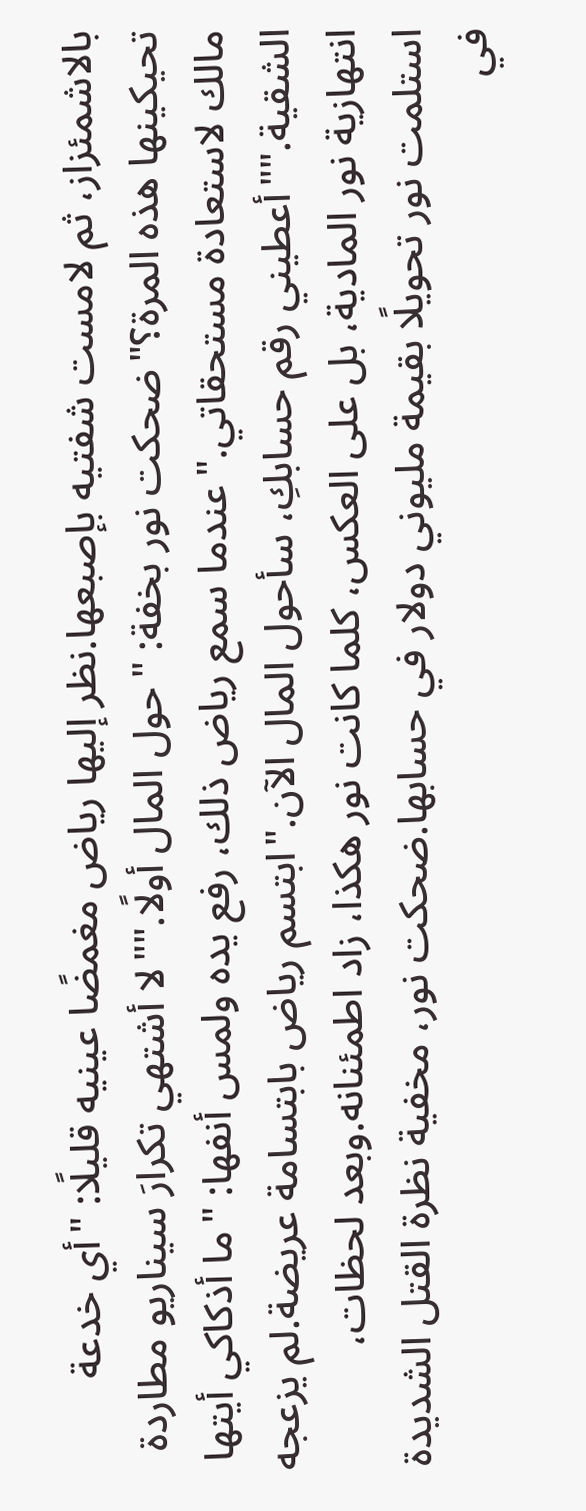بالاشمئزاز، ثم لامست شفتيه بإصبعها.نظر إليها رياض مغمضًا عينيه قليلًا: "أي خدعة تحيكينها هذه المرة؟"ضحكت نور بخفة: "حول المال أولًا.""لا أشتهي تكرارَ سيناريو مطاردة مالك لاستعادة مستحقاتي."عندما سمع رياض ذلك، رفع يده ولمس أنفها: "ما أذكاكي أيتها الشقية.""أعطيني رقم حسابكِ، سأحول المال الآن."ابتسم رياض بابتسامة عريضة.لم يزعجه انتهازية نور المادية، بل على العكس، كلما كانت نور هكذا، زاد اطمئنانه.وبعد لحظات، استلمت نور تحويلًا بقيمة مليوني دولار في حسابها.ضحكت نور، مخفية نظرة القتل الشديدة في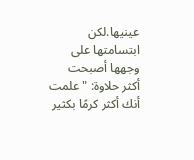عينيها.لكن ابتسامتها على وجهها أصبحت أكثر حلاوة: "علمت أنك أكثر كرمًا بكثير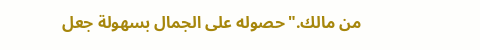من مالك."حصوله على الجمال بسهولة جعل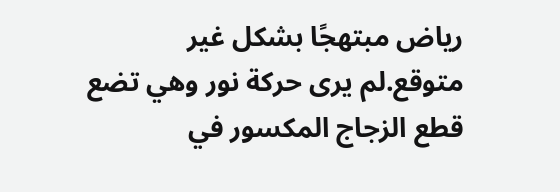رياض مبتهجًا بشكل غير متوقع.لم يرى حركة نور وهي تضع قطع الزجاج المكسور في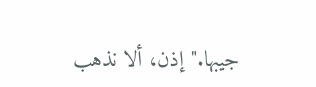جيبها."إذن، ألا نذهب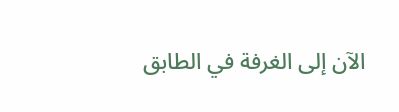الآن إلى الغرفة في الطابق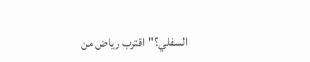السفلي؟"اقترب رياض من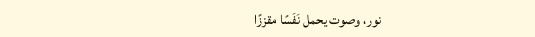نور، وصوت يحمل نَفَسًا مقززًا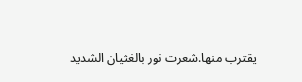يقترب منها.شعرت نور بالغثيان الشديد